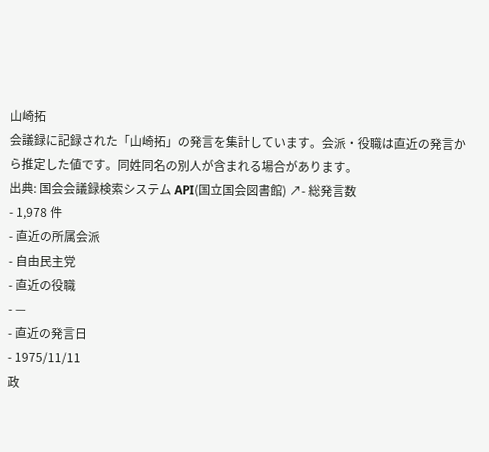山崎拓
会議録に記録された「山崎拓」の発言を集計しています。会派・役職は直近の発言から推定した値です。同姓同名の別人が含まれる場合があります。
出典: 国会会議録検索システム API(国立国会図書館) ↗- 総発言数
- 1,978 件
- 直近の所属会派
- 自由民主党
- 直近の役職
- —
- 直近の発言日
- 1975/11/11
政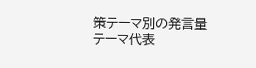策テーマ別の発言量
テーマ代表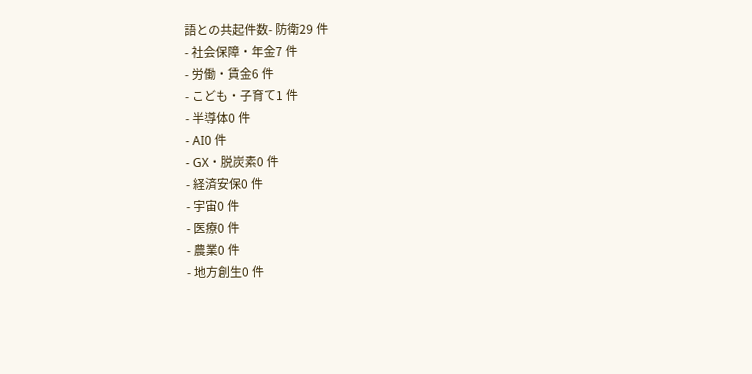語との共起件数- 防衛29 件
- 社会保障・年金7 件
- 労働・賃金6 件
- こども・子育て1 件
- 半導体0 件
- AI0 件
- GX・脱炭素0 件
- 経済安保0 件
- 宇宙0 件
- 医療0 件
- 農業0 件
- 地方創生0 件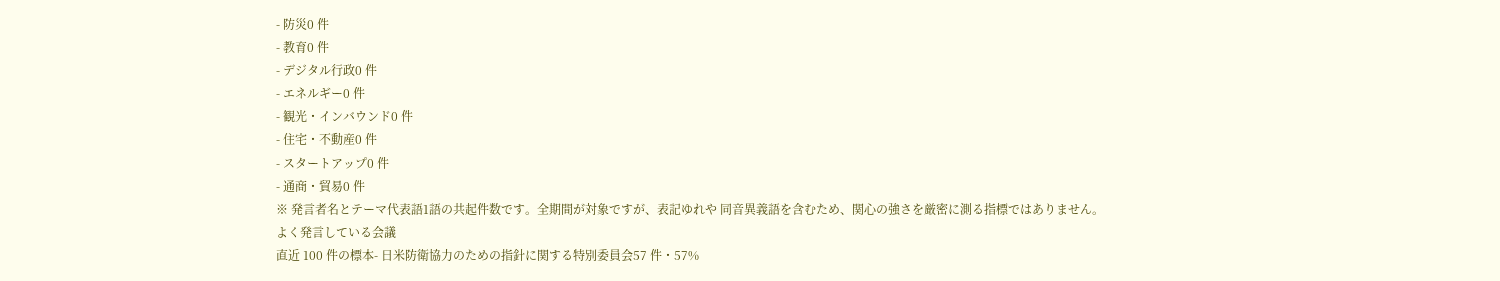- 防災0 件
- 教育0 件
- デジタル行政0 件
- エネルギー0 件
- 観光・インバウンド0 件
- 住宅・不動産0 件
- スタートアップ0 件
- 通商・貿易0 件
※ 発言者名とテーマ代表語1語の共起件数です。全期間が対象ですが、表記ゆれや 同音異義語を含むため、関心の強さを厳密に測る指標ではありません。
よく発言している会議
直近 100 件の標本- 日米防衛協力のための指針に関する特別委員会57 件・57%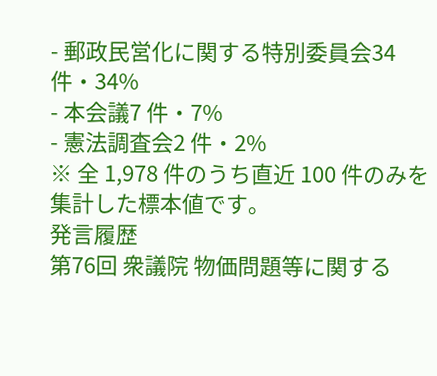- 郵政民営化に関する特別委員会34 件・34%
- 本会議7 件・7%
- 憲法調査会2 件・2%
※ 全 1,978 件のうち直近 100 件のみを集計した標本値です。
発言履歴
第76回 衆議院 物価問題等に関する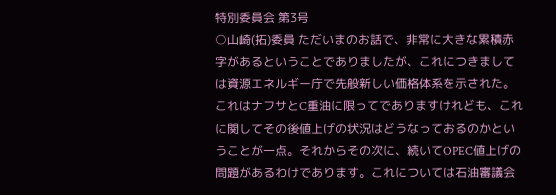特別委員会 第3号
○山崎(拓)委員 ただいまのお話で、非常に大きな累積赤字があるということでありましたが、これにつきましては資源エネルギー庁で先般新しい価格体系を示された。これはナフサとC重油に限ってでありますけれども、これに関してその後値上げの状況はどうなっておるのかということが一点。それからその次に、続いてOPEC値上げの問題があるわけであります。これについては石油審議会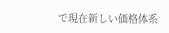で現在新しい価格体系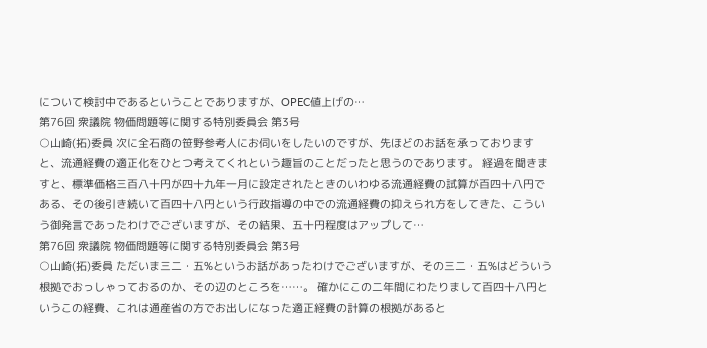について検討中であるということでありますが、OPEC値上げの…
第76回 衆議院 物価問題等に関する特別委員会 第3号
○山崎(拓)委員 次に全石商の笹野参考人にお伺いをしたいのですが、先ほどのお話を承っておりますと、流通経費の適正化をひとつ考えてくれという趣旨のことだったと思うのであります。 経過を聞きますと、標準価格三百八十円が四十九年一月に設定されたときのいわゆる流通経費の試算が百四十八円である、その後引き続いて百四十八円という行政指導の中での流通経費の抑えられ方をしてきた、こういう御発言であったわけでございますが、その結果、五十円程度はアップして…
第76回 衆議院 物価問題等に関する特別委員会 第3号
○山崎(拓)委員 ただいま三二・五%というお話があったわけでございますが、その三二・五%はどういう根拠でおっしゃっておるのか、その辺のところを……。 確かにこの二年間にわたりまして百四十八円というこの経費、これは通産省の方でお出しになった適正経費の計算の根拠があると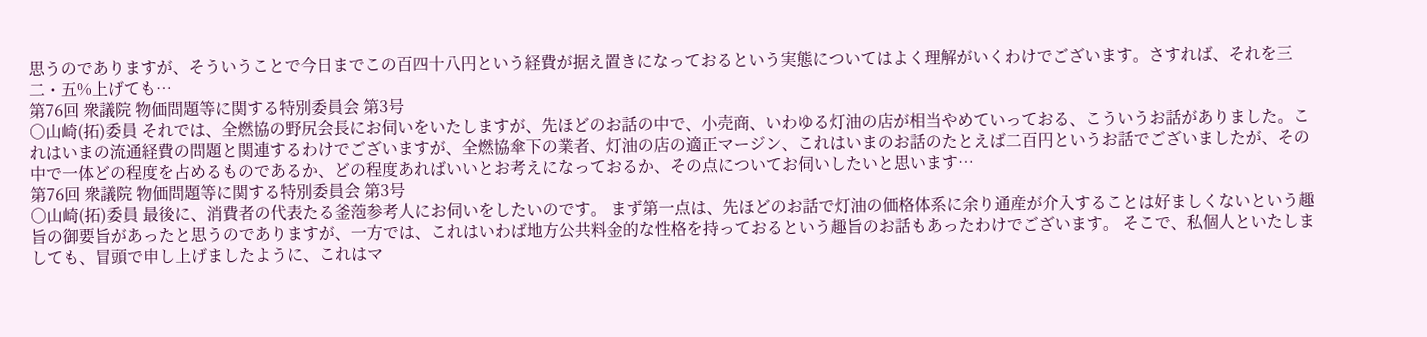思うのでありますが、そういうことで今日までこの百四十八円という経費が据え置きになっておるという実態についてはよく理解がいくわけでございます。さすれば、それを三二・五%上げても…
第76回 衆議院 物価問題等に関する特別委員会 第3号
○山崎(拓)委員 それでは、全燃協の野尻会長にお伺いをいたしますが、先ほどのお話の中で、小売商、いわゆる灯油の店が相当やめていっておる、こういうお話がありました。これはいまの流通経費の問題と関連するわけでございますが、全燃協傘下の業者、灯油の店の適正マージン、これはいまのお話のたとえば二百円というお話でございましたが、その中で一体どの程度を占めるものであるか、どの程度あればいいとお考えになっておるか、その点についてお伺いしたいと思います…
第76回 衆議院 物価問題等に関する特別委員会 第3号
○山崎(拓)委員 最後に、消費者の代表たる釜萢参考人にお伺いをしたいのです。 まず第一点は、先ほどのお話で灯油の価格体系に余り通産が介入することは好ましくないという趣旨の御要旨があったと思うのでありますが、一方では、これはいわば地方公共料金的な性格を持っておるという趣旨のお話もあったわけでございます。 そこで、私個人といたしましても、冒頭で申し上げましたように、これはマ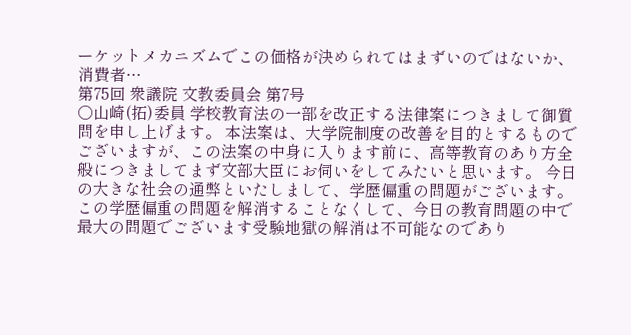ーケットメカニズムでこの価格が決められてはまずいのではないか、消費者…
第75回 衆議院 文教委員会 第7号
○山崎(拓)委員 学校教育法の一部を改正する法律案につきまして御質問を申し上げます。 本法案は、大学院制度の改善を目的とするものでございますが、この法案の中身に入ります前に、高等教育のあり方全般につきましてまず文部大臣にお伺いをしてみたいと思います。 今日の大きな社会の通弊といたしまして、学歴偏重の問題がございます。この学歴偏重の問題を解消することなくして、今日の教育問題の中で最大の問題でございます受験地獄の解消は不可能なのであり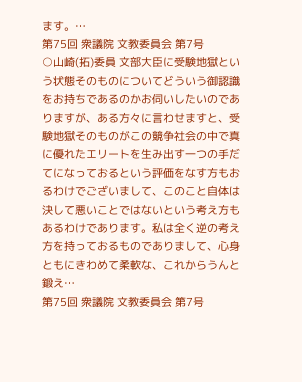ます。…
第75回 衆議院 文教委員会 第7号
○山崎(拓)委員 文部大臣に受験地獄という状態そのものについてどういう御認識をお持ちであるのかお伺いしたいのでありますが、ある方々に言わせますと、受験地獄そのものがこの競争社会の中で真に優れたエリートを生み出す一つの手だてになっておるという評価をなす方もおるわけでございまして、このこと自体は決して悪いことではないという考え方もあるわけであります。私は全く逆の考え方を持っておるものでありまして、心身ともにきわめて柔軟な、これからうんと鍛え…
第75回 衆議院 文教委員会 第7号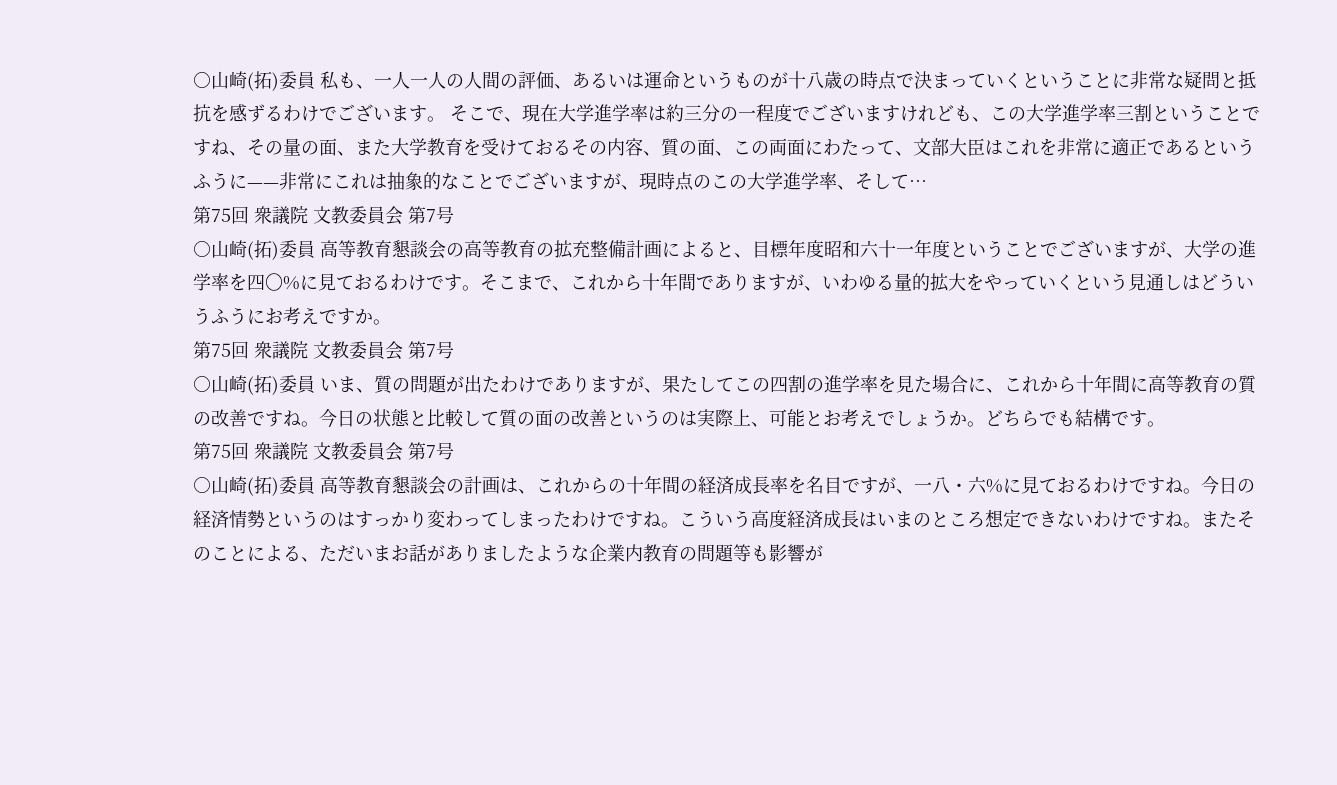○山崎(拓)委員 私も、一人一人の人間の評価、あるいは運命というものが十八歳の時点で決まっていくということに非常な疑問と抵抗を感ずるわけでございます。 そこで、現在大学進学率は約三分の一程度でございますけれども、この大学進学率三割ということですね、その量の面、また大学教育を受けておるその内容、質の面、この両面にわたって、文部大臣はこれを非常に適正であるというふうに——非常にこれは抽象的なことでございますが、現時点のこの大学進学率、そして…
第75回 衆議院 文教委員会 第7号
○山崎(拓)委員 高等教育懇談会の高等教育の拡充整備計画によると、目標年度昭和六十一年度ということでございますが、大学の進学率を四〇%に見ておるわけです。そこまで、これから十年間でありますが、いわゆる量的拡大をやっていくという見通しはどういうふうにお考えですか。
第75回 衆議院 文教委員会 第7号
○山崎(拓)委員 いま、質の問題が出たわけでありますが、果たしてこの四割の進学率を見た場合に、これから十年間に高等教育の質の改善ですね。今日の状態と比較して質の面の改善というのは実際上、可能とお考えでしょうか。どちらでも結構です。
第75回 衆議院 文教委員会 第7号
○山崎(拓)委員 高等教育懇談会の計画は、これからの十年間の経済成長率を名目ですが、一八・六%に見ておるわけですね。今日の経済情勢というのはすっかり変わってしまったわけですね。こういう高度経済成長はいまのところ想定できないわけですね。またそのことによる、ただいまお話がありましたような企業内教育の問題等も影響が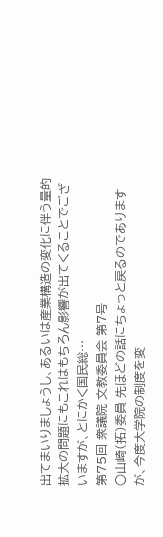出てまいりましょうし、あるいは産業構造の変化に伴う量的拡大の問題にもこれはもちろん影響が出てくることでございますが、とにかく国民総…
第75回 衆議院 文教委員会 第7号
○山崎(拓)委員 先ほどの話にちょっと戻るのでありますが、今度大学院の制度を変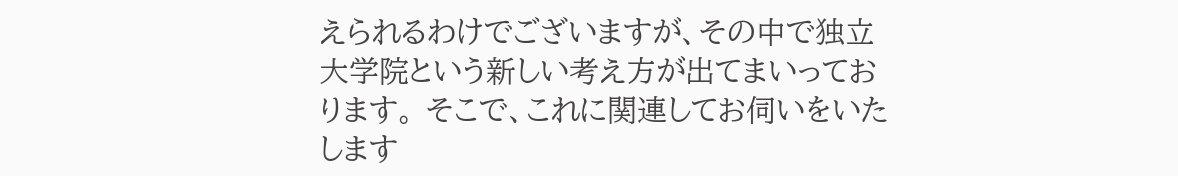えられるわけでございますが、その中で独立大学院という新しい考え方が出てまいっております。 そこで、これに関連してお伺いをいたします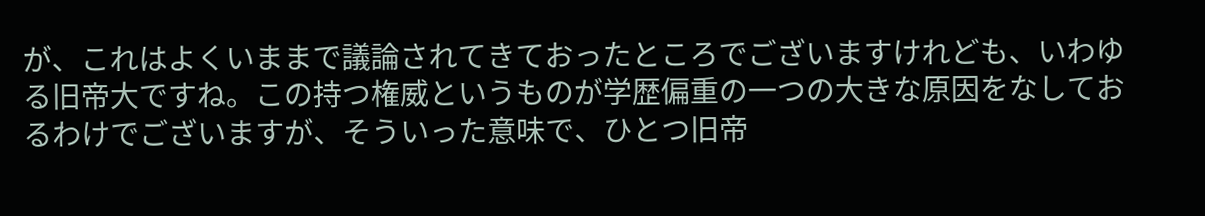が、これはよくいままで議論されてきておったところでございますけれども、いわゆる旧帝大ですね。この持つ権威というものが学歴偏重の一つの大きな原因をなしておるわけでございますが、そういった意味で、ひとつ旧帝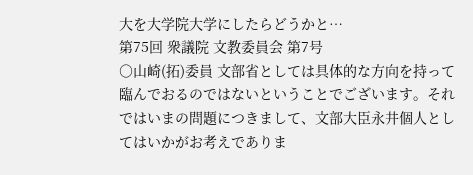大を大学院大学にしたらどうかと…
第75回 衆議院 文教委員会 第7号
○山崎(拓)委員 文部省としては具体的な方向を持って臨んでおるのではないということでございます。それではいまの問題につきまして、文部大臣永井個人としてはいかがお考えでありま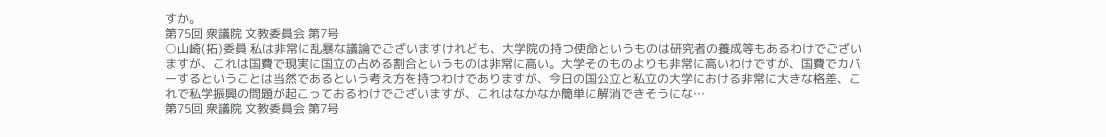すか。
第75回 衆議院 文教委員会 第7号
○山崎(拓)委員 私は非常に乱暴な議論でございますけれども、大学院の持つ使命というものは研究者の養成等もあるわけでございますが、これは国費で現実に国立の占める割合というものは非常に高い。大学そのものよりも非常に高いわけですが、国費でカバーするということは当然であるという考え方を持つわけでありますが、今日の国公立と私立の大学における非常に大きな格差、これで私学振興の問題が起こっておるわけでございますが、これはなかなか簡単に解消できそうにな…
第75回 衆議院 文教委員会 第7号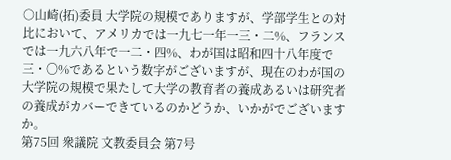○山崎(拓)委員 大学院の規模でありますが、学部学生との対比において、アメリカでは一九七一年一三・二%、フランスでは一九六八年で一二・四%、わが国は昭和四十八年度で三・〇%であるという数字がございますが、現在のわが国の大学院の規模で果たして大学の教育者の養成あるいは研究者の養成がカバーできているのかどうか、いかがでございますか。
第75回 衆議院 文教委員会 第7号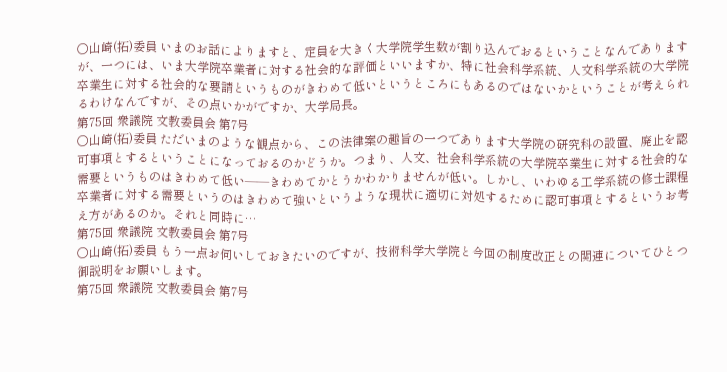○山崎(拓)委員 いまのお話によりますと、定員を大きく大学院学生数が割り込んでおるということなんでありますが、一つには、いま大学院卒業者に対する社会的な評価といいますか、特に社会科学系統、人文科学系統の大学院卒業生に対する社会的な要請というものがきわめて低いというところにもあるのではないかということが考えられるわけなんですが、その点いかがですか、大学局長。
第75回 衆議院 文教委員会 第7号
○山崎(拓)委員 ただいまのような観点から、この法律案の趣旨の一つであります大学院の研究科の設置、廃止を認可事項とするということになっておるのかどうか。つまり、人文、社会科学系統の大学院卒業生に対する社会的な需要というものはきわめて低い——きわめてかとうかわかりませんが低い。しかし、いわゆる工学系統の修士課程卒業者に対する需要というのはきわめて強いというような現状に適切に対処するために認可事項とするというお考え方があるのか。それと同時に…
第75回 衆議院 文教委員会 第7号
○山崎(拓)委員 もう一点お伺いしておきたいのですが、技術科学大学院と今回の制度改正との関連についてひとつ御説明をお願いします。
第75回 衆議院 文教委員会 第7号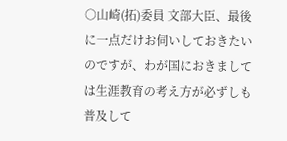○山崎(拓)委員 文部大臣、最後に一点だけお伺いしておきたいのですが、わが国におきましては生涯教育の考え方が必ずしも普及して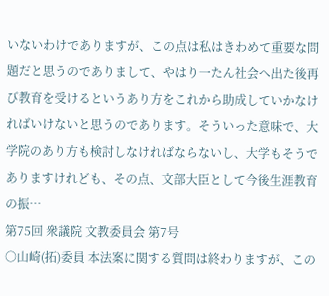いないわけでありますが、この点は私はきわめて重要な問題だと思うのでありまして、やはり一たん社会へ出た後再び教育を受けるというあり方をこれから助成していかなければいけないと思うのであります。そういった意味で、大学院のあり方も検討しなければならないし、大学もそうでありますけれども、その点、文部大臣として今後生涯教育の振…
第75回 衆議院 文教委員会 第7号
○山崎(拓)委員 本法案に関する質問は終わりますが、この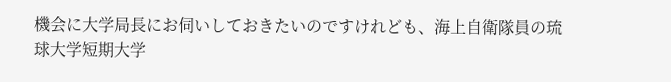機会に大学局長にお伺いしておきたいのですけれども、海上自衛隊員の琉球大学短期大学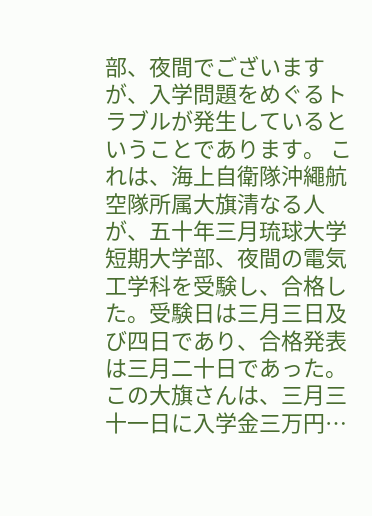部、夜間でございますが、入学問題をめぐるトラブルが発生しているということであります。 これは、海上自衛隊沖繩航空隊所属大旗清なる人が、五十年三月琉球大学短期大学部、夜間の電気工学科を受験し、合格した。受験日は三月三日及び四日であり、合格発表は三月二十日であった。この大旗さんは、三月三十一日に入学金三万円…